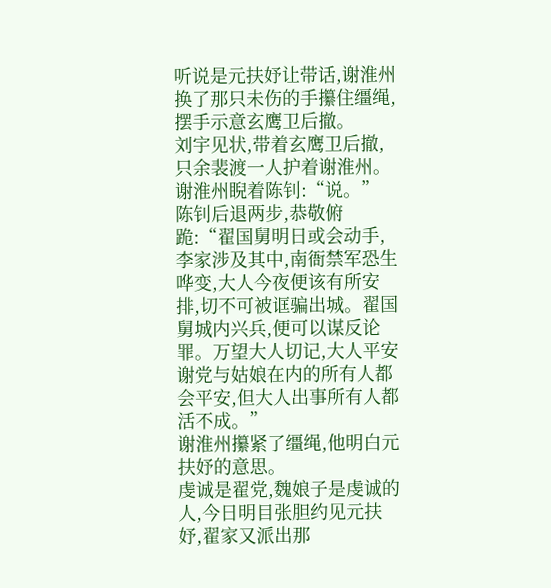听说是元扶妤让带话,谢淮州换了那只未伤的手攥住缰绳,摆手示意玄鹰卫后撤。
刘宇见状,带着玄鹰卫后撤,只余裴渡一人护着谢淮州。
谢淮州睨着陈钊:“说。”
陈钊后退两步,恭敬俯跪:“翟国舅明日或会动手,李家涉及其中,南衙禁军恐生哗变,大人今夜便该有所安排,切不可被诓骗出城。翟国舅城内兴兵,便可以谋反论罪。万望大人切记,大人平安谢党与姑娘在内的所有人都会平安,但大人出事所有人都活不成。”
谢淮州攥紧了缰绳,他明白元扶妤的意思。
虔诚是翟党,魏娘子是虔诚的人,今日明目张胆约见元扶妤,翟家又派出那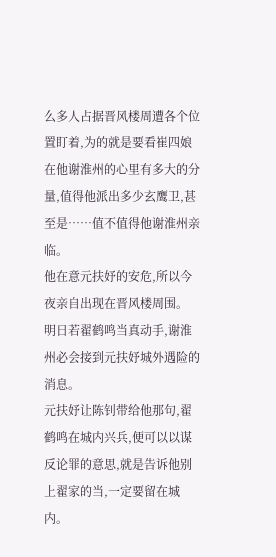么多人占据晋风楼周遭各个位置盯着,为的就是要看崔四娘在他谢淮州的心里有多大的分量,值得他派出多少玄鹰卫,甚至是……值不值得他谢淮州亲临。
他在意元扶妤的安危,所以今夜亲自出现在晋风楼周围。
明日若翟鹤鸣当真动手,谢淮州必会接到元扶妤城外遇险的消息。
元扶妤让陈钊带给他那句,翟鹤鸣在城内兴兵,便可以以谋反论罪的意思,就是告诉他别上翟家的当,一定要留在城内。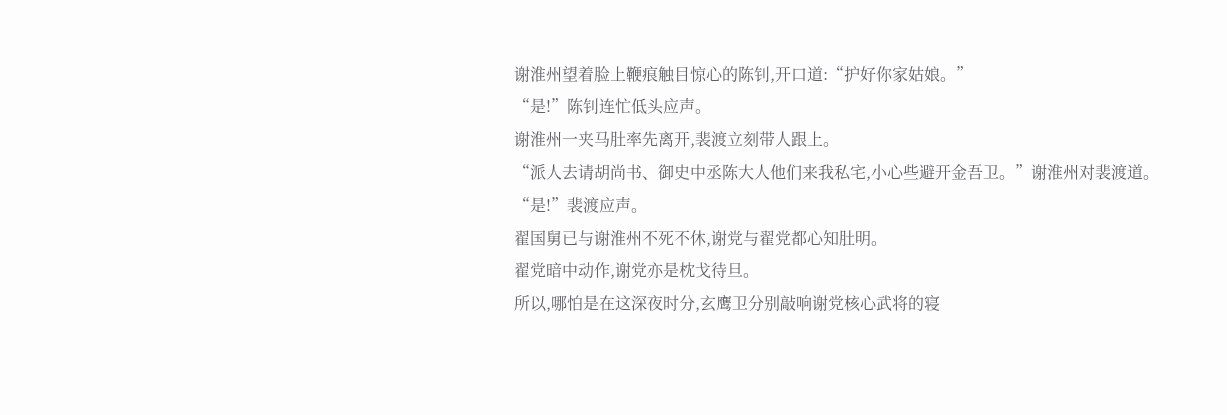谢淮州望着脸上鞭痕触目惊心的陈钊,开口道:“护好你家姑娘。”
“是!”陈钊连忙低头应声。
谢淮州一夹马肚率先离开,裴渡立刻带人跟上。
“派人去请胡尚书、御史中丞陈大人他们来我私宅,小心些避开金吾卫。”谢淮州对裴渡道。
“是!”裴渡应声。
翟国舅已与谢淮州不死不休,谢党与翟党都心知肚明。
翟党暗中动作,谢党亦是枕戈待旦。
所以,哪怕是在这深夜时分,玄鹰卫分别敲响谢党核心武将的寝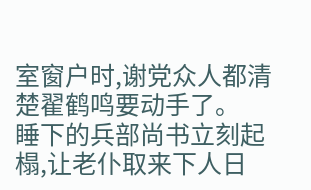室窗户时,谢党众人都清楚翟鹤鸣要动手了。
睡下的兵部尚书立刻起榻,让老仆取来下人日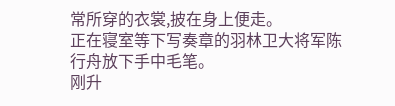常所穿的衣裳,披在身上便走。
正在寝室等下写奏章的羽林卫大将军陈行舟放下手中毛笔。
刚升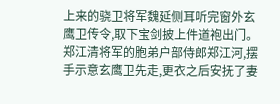上来的骁卫将军魏延侧耳听完窗外玄鹰卫传令,取下宝剑披上件道袍出门。
郑江清将军的胞弟户部侍郎郑江河,摆手示意玄鹰卫先走,更衣之后安抚了妻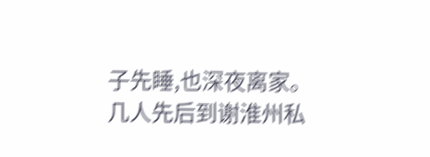子先睡,也深夜离家。
几人先后到谢淮州私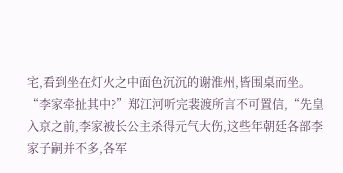宅,看到坐在灯火之中面色沉沉的谢淮州,皆围桌而坐。
“李家牵扯其中?”郑江河听完裴渡所言不可置信,“先皇入京之前,李家被长公主杀得元气大伤,这些年朝廷各部李家子嗣并不多,各军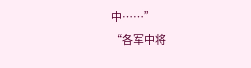中……”
“各军中将